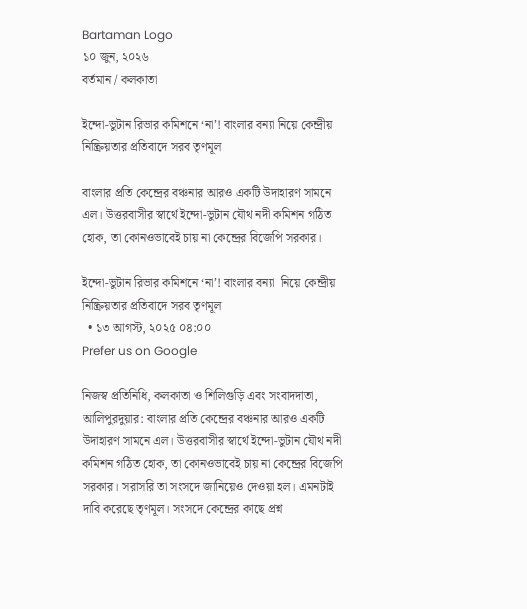Bartaman Logo
১০ জুন, ২০২৬
বর্তমান / কলকাতা

ইন্দো-ভুটান রিভার কমিশনে ‘না’! বাংলার বন্যা নিয়ে কেন্দ্রীয় নিষ্ক্রিয়তার প্রতিবাদে সরব তৃণমূল

বাংলার প্রতি কেন্দ্রের বঞ্চনার আরও একটি উদাহারণ সামনে এল। উত্তরবাসীর স্বার্থে ইন্দো-ভুটান যৌথ নদী কমিশন গঠিত হোক, তা কোনওভাবেই চায় না কেন্দ্রের বিজেপি সরকার।

ইন্দো-ভুটান রিভার কমিশনে ‘না’! বাংলার বন্যা  নিয়ে কেন্দ্রীয় নিষ্ক্রিয়তার প্রতিবাদে সরব তৃণমূল
  • ১৩ আগস্ট, ২০২৫ ০৪:০০
Prefer us on Google

নিজস্ব প্রতিনিধি, কলকাতা ও শিলিগুড়ি এবং সংবাদদাতা, আলিপুরদুয়ার: বাংলার প্রতি কেন্দ্রের বঞ্চনার আরও একটি উদাহারণ সামনে এল। উত্তরবাসীর স্বার্থে ইন্দো-ভুটান যৌথ নদী কমিশন গঠিত হোক, তা কোনওভাবেই চায় না কেন্দ্রের বিজেপি সরকার। সরাসরি তা সংসদে জানিয়েও দেওয়া হল। এমনটাই দাবি করেছে তৃণমূল। সংসদে কেন্দ্রের কাছে প্রশ্ন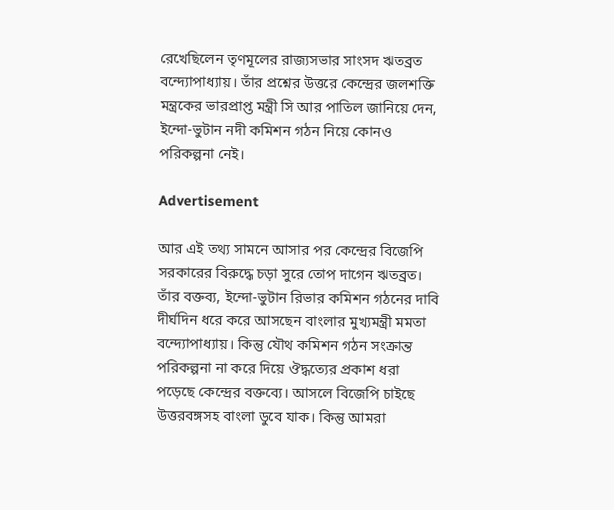রেখেছিলেন তৃণমূলের রাজ্যসভার সাংসদ ঋতব্রত বন্দ্যোপাধ্যায়। তাঁর প্রশ্নের উত্তরে কেন্দ্রের জলশক্তি মন্ত্রকের ভারপ্রাপ্ত মন্ত্রী সি আর পাতিল জানিয়ে দেন, ইন্দো-ভুটান নদী কমিশন গঠন নিয়ে কোনও পরিকল্পনা নেই।

Advertisement

আর এই তথ্য সামনে আসার পর কেন্দ্রের বিজেপি সরকারের বিরুদ্ধে চড়া সুরে তোপ দাগেন ঋতব্রত। তাঁর বক্তব্য, ইন্দো-ভুটান রিভার কমিশন গঠনের দাবি দীর্ঘদিন ধরে করে আসছেন বাংলার মুখ্যমন্ত্রী মমতা বন্দ্যোপাধ্যায়। কিন্তু যৌথ কমিশন গঠন সংক্রান্ত পরিকল্পনা না করে দিয়ে ঔদ্ধত্যের প্রকাশ ধরা পড়েছে কেন্দ্রের বক্তব্যে। আসলে বিজেপি চাইছে উত্তরবঙ্গসহ বাংলা ডুবে যাক। কিন্তু আমরা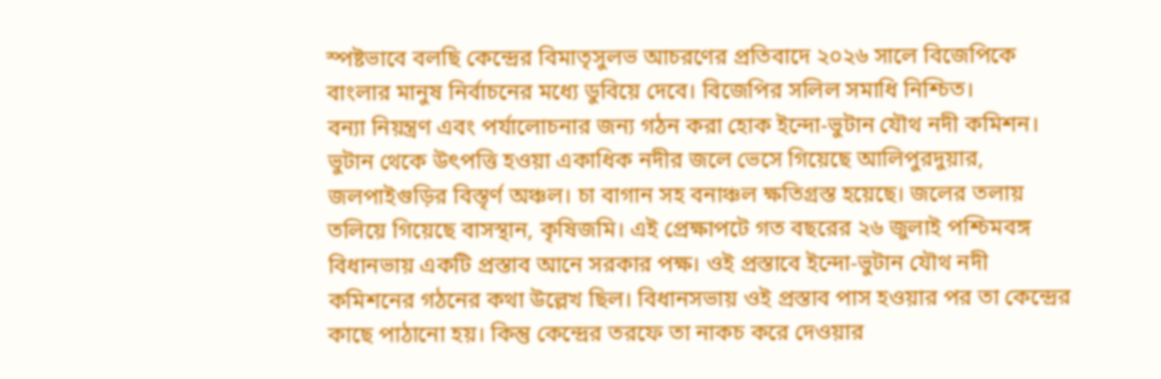স্পষ্টভাবে বলছি কেন্দ্রের বিমাতৃসুলভ আচরণের প্রতিবাদে ২০২৬ সালে বিজেপিকে বাংলার মানুষ নির্বাচনের মধ্যে ডুবিয়ে দেবে। বিজেপির সলিল সমাধি নিশ্চিত।
বন্যা নিয়ন্ত্রণ এবং পর্যালোচনার জন্য গঠন করা হোক ইন্দো-ভুটান যৌথ নদী কমিশন। ভুটান থেকে উৎপত্তি হওয়া একাধিক নদীর জলে ভেসে গিয়েছে আলিপুরদুয়ার, জলপাইগুড়ির বিস্তৃর্ণ অঞ্চল। চা বাগান সহ বনাঞ্চল ক্ষতিগ্রস্ত হয়েছে। জলের তলায় তলিয়ে গিয়েছে বাসস্থান, কৃষিজমি। এই প্রেক্ষাপটে গত বছরের ২৬ জুলাই পশ্চিমবঙ্গ বিধানভায় একটি প্রস্তাব আনে সরকার পক্ষ। ওই প্রস্তাবে ইন্দো-ভুটান যৌথ নদী কমিশনের গঠনের কথা উল্লেখ ছিল। বিধানসভায় ওই প্রস্তাব পাস হওয়ার পর তা কেন্দ্রের কাছে পাঠানো হয়। কিন্তু কেন্দ্রের তরফে তা নাকচ করে দেওয়ার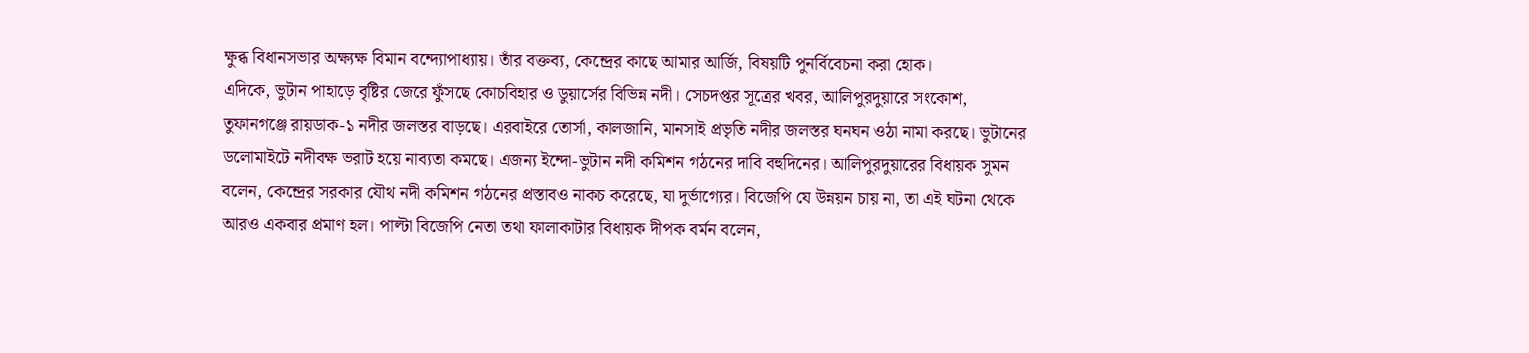ক্ষুব্ধ বিধানসভার অক্ষ্যক্ষ বিমান বন্দ্যোপাধ্যায়। তাঁর বক্তব্য, কেন্দ্রের কাছে আমার আর্জি, বিষয়টি পুনর্বিবেচনা করা হোক।
এদিকে, ভুটান পাহাড়ে বৃষ্টির জেরে ফুঁসছে কোচবিহার ও ডুয়ার্সের বিভিন্ন নদী। সেচদপ্তর সূত্রের খবর, আলিপুরদুয়ারে সংকোশ, তুফানগঞ্জে রায়ডাক-১ নদীর জলস্তর বাড়ছে। এরবাইরে তোর্সা, কালজানি, মানসাই প্রভৃতি নদীর জলস্তর ঘনঘন ওঠা নামা করছে। ভুটানের ডলোমাইটে নদীবক্ষ ভরাট হয়ে নাব্যতা কমছে। এজন্য ইন্দো-ভুটান নদী কমিশন গঠনের দাবি বহুদিনের। আলিপুরদুয়ারের বিধায়ক সুমন বলেন, কেন্দ্রের সরকার যৌথ নদী কমিশন গঠনের প্রস্তাবও নাকচ করেছে, যা দুর্ভাগ্যের। বিজেপি যে উন্নয়ন চায় না, তা এই ঘটনা থেকে আরও একবার প্রমাণ হল। পাল্টা বিজেপি নেতা তথা ফালাকাটার বিধায়ক দীপক বর্মন বলেন,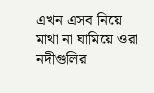এখন এসব নিয়ে মাথা না ঘামিয়ে ওরা নদীগুলির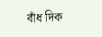বাঁধ দিক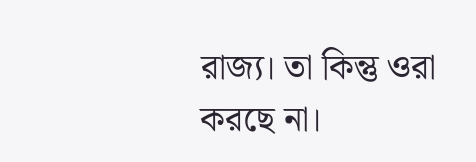রাজ্য। তা কিন্তু ওরা করছে না।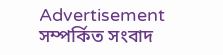Advertisement
সম্পর্কিত সংবাদ